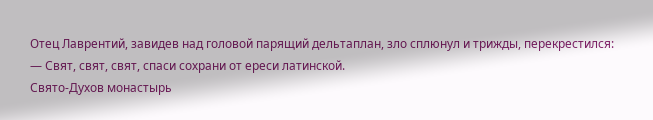Отец Лаврентий, завидев над головой парящий дельтаплан, зло сплюнул и трижды, перекрестился:
— Свят, свят, свят, спаси сохрани от ереси латинской.
Свято-Духов монастырь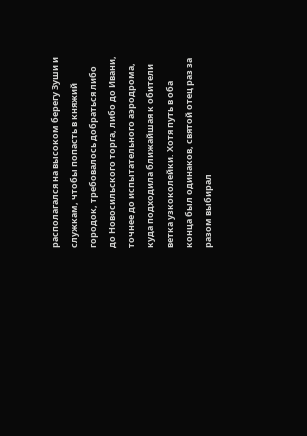располагался на высоком берегу Зуши и служкам, чтобы попасть в княжий городок, требовалось добраться либо до Новосильского торга, либо до Ивани, точнее до испытательного аэродрома, куда подходила ближайшая к обители ветка узкоколейки. Хотя путь в оба конца был одинаков, святой отец раз за разом выбирал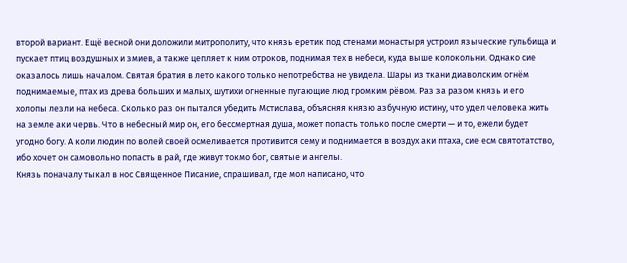второй вариант. Ещё весной они доложили митрополиту, что князь еретик под стенами монастыря устроил языческие гульбища и пускает птиц воздушных и змиев, а также цепляет к ним отроков, поднимая тех в небеси, куда выше колокольни. Однако сие оказалось лишь началом. Святая братия в лето какого только непотребства не увидела. Шары из ткани диаволским огнём поднимаемые, птах из древа больших и малых, шутихи огненные пугающие люд громким рёвом. Раз за разом князь и его холопы лезли на небеса. Сколько раз он пытался убедить Мстислава, объясняя князю азбучную истину, что удел человека жить на земле аки червь. Что в небесный мир он, его бессмертная душа, может попасть только после смерти — и то, ежели будет угодно богу. А коли людин по волей своей осмеливается противится сему и поднимается в воздух аки птаха, сие есм святотатство, ибо хочет он самовольно попасть в рай, где живут токмо бог, святые и ангелы.
Князь поначалу тыкал в нос Священное Писание, спрашивал, где мол написано, что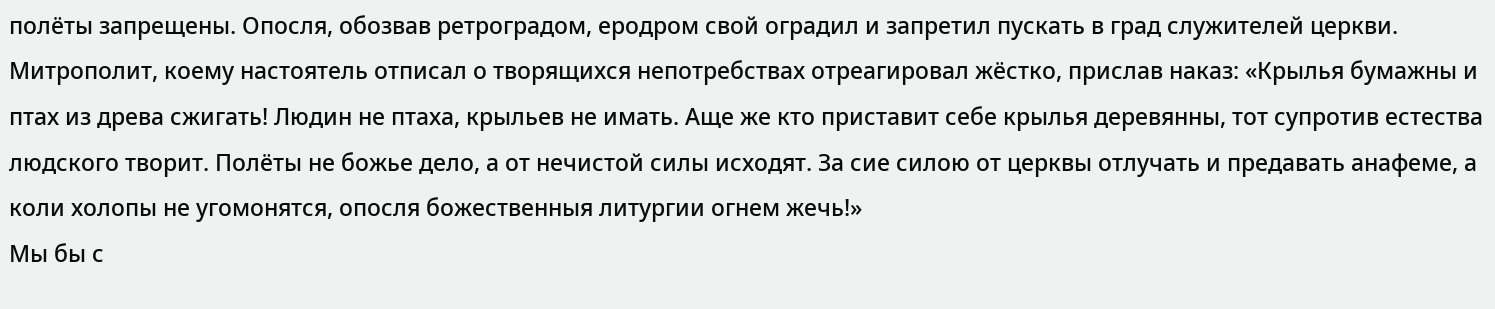полёты запрещены. Опосля, обозвав ретроградом, еродром свой оградил и запретил пускать в град служителей церкви. Митрополит, коему настоятель отписал о творящихся непотребствах отреагировал жёстко, прислав наказ: «Крылья бумажны и птах из древа сжигать! Людин не птаха, крыльев не имать. Аще же кто приставит себе крылья деревянны, тот супротив естества людского творит. Полёты не божье дело, а от нечистой силы исходят. За сие силою от церквы отлучать и предавать анафеме, а коли холопы не угомонятся, опосля божественныя литургии огнем жечь!»
Мы бы с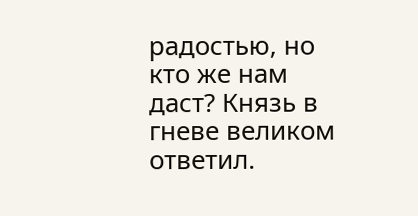радостью, но кто же нам даст? Князь в гневе великом ответил.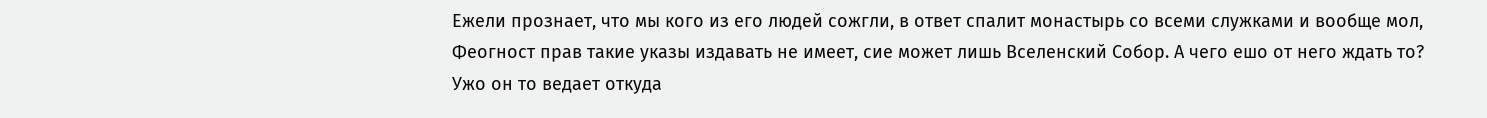Ежели прознает, что мы кого из его людей сожгли, в ответ спалит монастырь со всеми служками и вообще мол, Феогност прав такие указы издавать не имеет, сие может лишь Вселенский Собор. А чего ешо от него ждать то? Ужо он то ведает откуда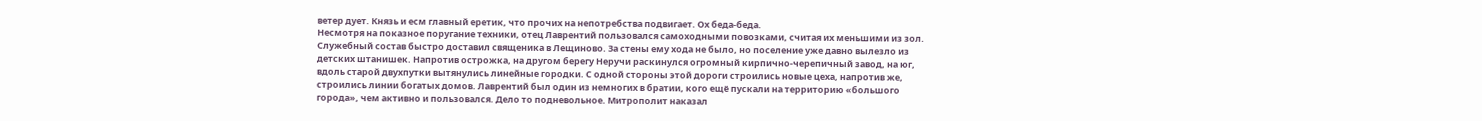ветер дует. Князь и есм главный еретик, что прочих на непотребства подвигает. Ох беда-беда.
Несмотря на показное поругание техники, отец Лаврентий пользовался самоходными повозками, считая их меньшими из зол. Служебный состав быстро доставил священика в Лещиново. За стены ему хода не было, но поселение уже давно вылезло из детских штанишек. Напротив острожка, на другом берегу Неручи раскинулся огромный кирпично-черепичный завод, на юг, вдоль старой двухпутки вытянулись линейные городки. С одной стороны этой дороги строились новые цеха, напротив же, строились линии богатых домов. Лаврентий был один из немногих в братии, кого ещё пускали на территорию «большого города», чем активно и пользовался. Дело то подневольное. Митрополит наказал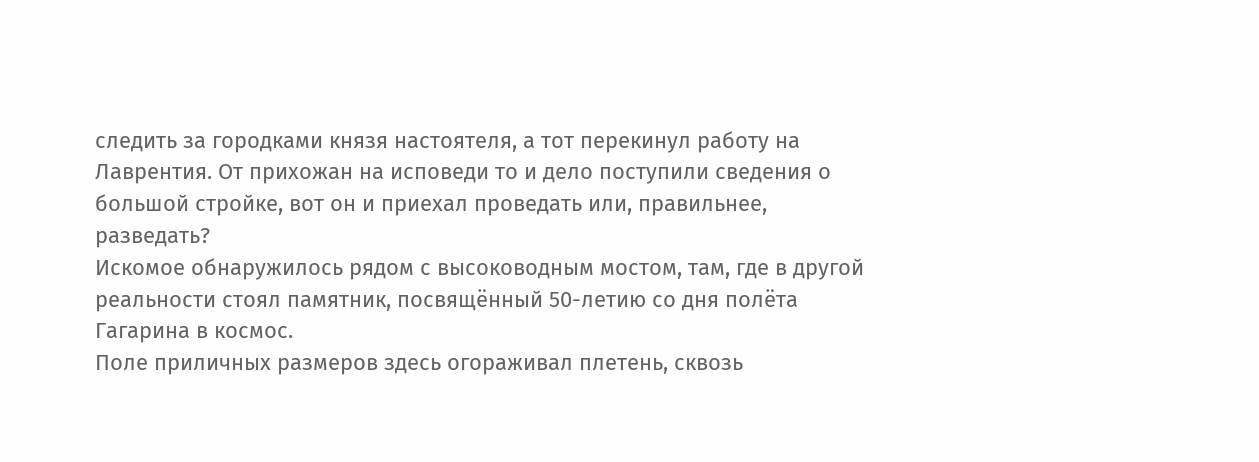следить за городками князя настоятеля, а тот перекинул работу на Лаврентия. От прихожан на исповеди то и дело поступили сведения о большой стройке, вот он и приехал проведать или, правильнее, разведать?
Искомое обнаружилось рядом с высоководным мостом, там, где в другой реальности стоял памятник, посвящённый 50-летию со дня полёта Гагарина в космос.
Поле приличных размеров здесь огораживал плетень, сквозь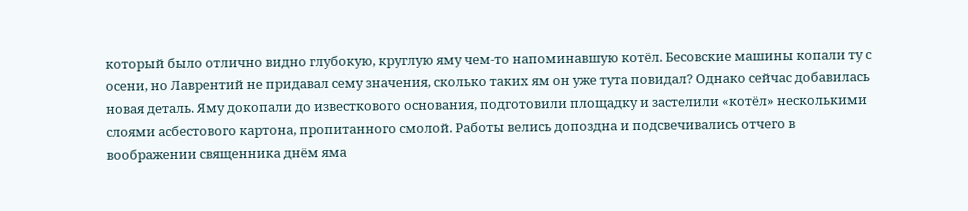который было отлично видно глубокую, круглую яму чем-то напоминавшую котёл. Бесовские машины копали ту с осени, но Лаврентий не придавал сему значения, сколько таких ям он уже тута повидал? Однако сейчас добавилась новая деталь. Яму докопали до известкового основания, подготовили площадку и застелили «котёл» несколькими слоями асбестового картона, пропитанного смолой. Работы велись допоздна и подсвечивались отчего в воображении священника днём яма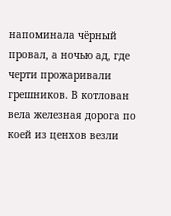напоминала чёрный провал, а ночью ад, где черти прожаривали грешников. В котлован вела железная дорога по коей из ценхов везли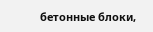бетонные блоки,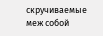скручиваемые меж собой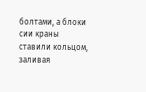болтами, а блоки сии краны ставили кольцом, заливая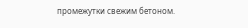промежутки свежим бетоном.